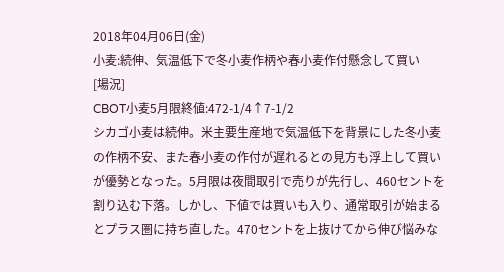2018年04月06日(金)
小麦:続伸、気温低下で冬小麦作柄や春小麦作付懸念して買い
[場況]
CBOT小麦5月限終値:472-1/4↑7-1/2
シカゴ小麦は続伸。米主要生産地で気温低下を背景にした冬小麦の作柄不安、また春小麦の作付が遅れるとの見方も浮上して買いが優勢となった。5月限は夜間取引で売りが先行し、460セントを割り込む下落。しかし、下値では買いも入り、通常取引が始まるとプラス圏に持ち直した。470セントを上抜けてから伸び悩みな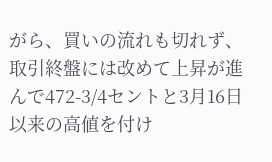がら、買いの流れも切れず、取引終盤には改めて上昇が進んで472-3/4セントと3月16日以来の高値を付け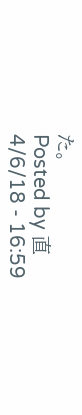た。
Posted by 直 4/6/18 - 16:59